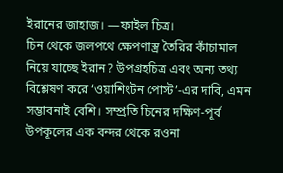ইরানের জাহাজ। —ফাইল চিত্র।
চিন থেকে জলপথে ক্ষেপণাস্ত্র তৈরির কাঁচামাল নিয়ে যাচ্ছে ইরান? উপগ্রহচিত্র এবং অন্য তথ্য বিশ্লেষণ করে ‘ওয়াশিংটন পোস্ট’-এর দাবি, এমন সম্ভাবনাই বেশি। সম্প্রতি চিনের দক্ষিণ-পূর্ব উপকূলের এক বন্দর থেকে রওনা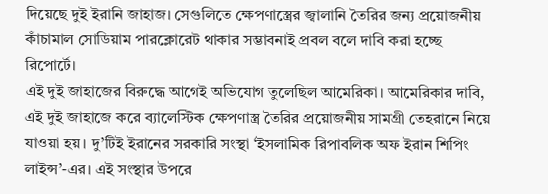দিয়েছে দুই ইরানি জাহাজ। সেগুলিতে ক্ষেপণাস্ত্রের জ্বালানি তৈরির জন্য প্রয়োজনীয় কাঁচামাল সোডিয়াম পারক্লোরেট থাকার সম্ভাবনাই প্রবল বলে দাবি করা হচ্ছে রিপোর্টে।
এই দুই জাহাজের বিরুদ্ধে আগেই অভিযোগ তুলেছিল আমেরিকা। আমেরিকার দাবি, এই দুই জাহাজে করে ব্যালেস্টিক ক্ষেপণাস্ত্র তৈরির প্রয়োজনীয় সামগ্রী তেহরানে নিয়ে যাওয়া হয়। দু’টিই ইরানের সরকারি সংস্থা ‘ইসলামিক রিপাবলিক অফ ইরান শিপিং লাইন্স’-এর। এই সংস্থার উপরে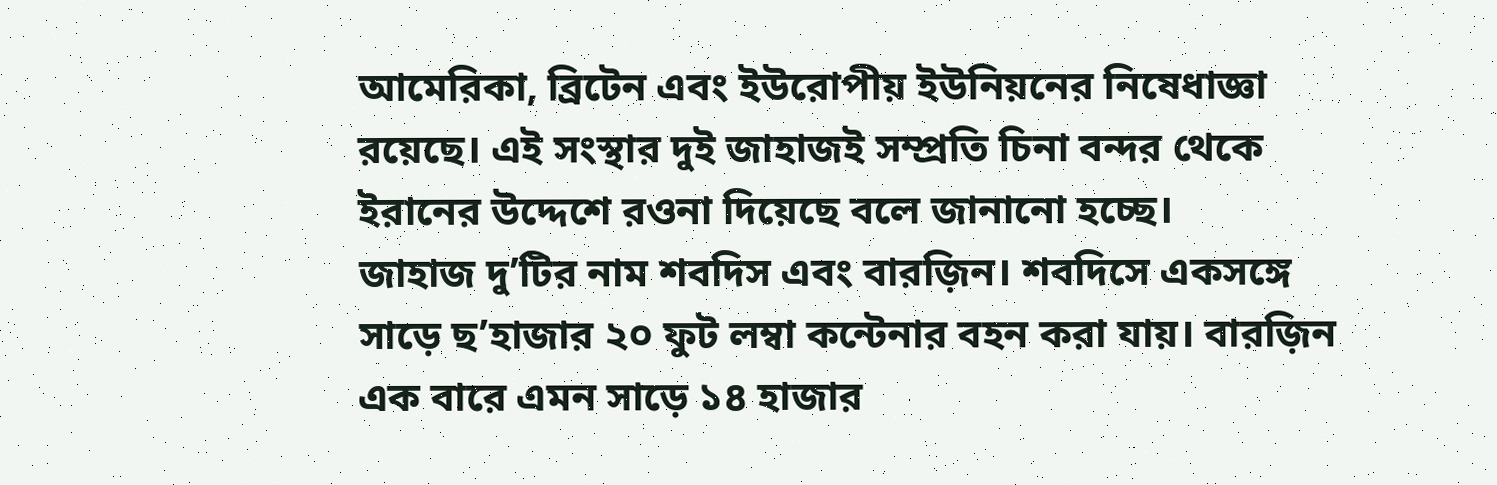আমেরিকা, ব্রিটেন এবং ইউরোপীয় ইউনিয়নের নিষেধাজ্ঞা রয়েছে। এই সংস্থার দুই জাহাজই সম্প্রতি চিনা বন্দর থেকে ইরানের উদ্দেশে রওনা দিয়েছে বলে জানানো হচ্ছে।
জাহাজ দু’টির নাম শবদিস এবং বারজ়িন। শবদিসে একসঙ্গে সাড়ে ছ’হাজার ২০ ফুট লম্বা কন্টেনার বহন করা যায়। বারজ়িন এক বারে এমন সাড়ে ১৪ হাজার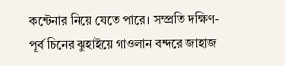কন্টেনার নিয়ে যেতে পারে। সম্প্রতি দক্ষিণ-পূর্ব চিনের ঝুহাইয়ে গাওলান বন্দরে জাহাজ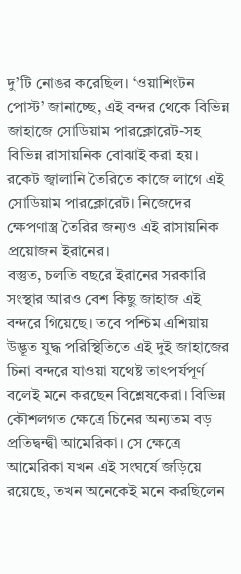দু’টি নোঙর করেছিল। ‘ওয়াশিংটন পোস্ট’ জানাচ্ছে, এই বন্দর থেকে বিভিন্ন জাহাজে সোডিয়াম পারক্লোরেট-সহ বিভিন্ন রাসায়নিক বোঝাই করা হয়। রকেট জ্বালানি তৈরিতে কাজে লাগে এই সোডিয়াম পারক্লোরেট। নিজেদের ক্ষেপণাস্ত্র তৈরির জন্যও এই রাসায়নিক প্রয়োজন ইরানের।
বস্তুত, চলতি বছরে ইরানের সরকারি সংস্থার আরও বেশ কিছু জাহাজ এই বন্দরে গিয়েছে। তবে পশ্চিম এশিয়ায় উদ্ভূত যুদ্ধ পরিস্থিতিতে এই দুই জাহাজের চিনা বন্দরে যাওয়া যথেষ্ট তাৎপর্যপূর্ণ বলেই মনে করছেন বিশ্লেষকেরা। বিভিন্ন কৌশলগত ক্ষেত্রে চিনের অন্যতম বড় প্রতিদ্বন্দ্বী আমেরিকা। সে ক্ষেত্রে আমেরিকা যখন এই সংঘর্ষে জড়িয়ে রয়েছে, তখন অনেকেই মনে করছিলেন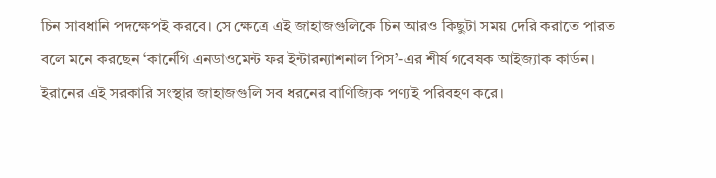চিন সাবধানি পদক্ষেপই করবে। সে ক্ষেত্রে এই জাহাজগুলিকে চিন আরও কিছুটা সময় দেরি করাতে পারত বলে মনে করছেন ‘কার্নেগি এনডাওমেন্ট ফর ইন্টারন্যাশনাল পিস’-এর শীর্ষ গবেষক আইজ্যাক কার্ডন।
ইরানের এই সরকারি সংস্থার জাহাজগুলি সব ধরনের বাণিজ্যিক পণ্যই পরিবহণ করে।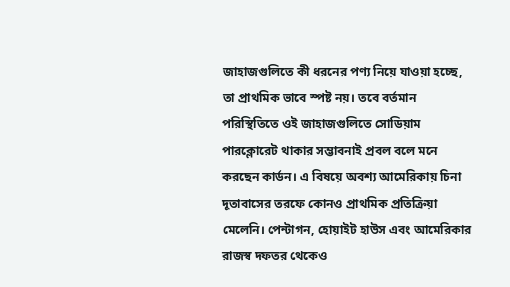জাহাজগুলিতে কী ধরনের পণ্য নিয়ে যাওয়া হচ্ছে, তা প্রাথমিক ভাবে স্পষ্ট নয়। তবে বর্তমান পরিস্থিতিতে ওই জাহাজগুলিতে সোডিয়াম পারক্লোরেট থাকার সম্ভাবনাই প্রবল বলে মনে করছেন কার্ডন। এ বিষয়ে অবশ্য আমেরিকায় চিনা দূতাবাসের তরফে কোনও প্রাথমিক প্রতিক্রিয়া মেলেনি। পেন্টাগন, হোয়াইট হাউস এবং আমেরিকার রাজস্ব দফতর থেকেও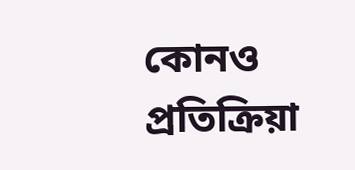কোনও প্রতিক্রিয়া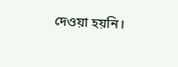দেওয়া হয়নি।